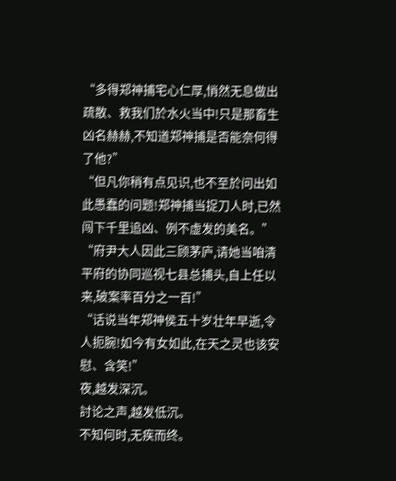“多得郑神捕宅心仁厚,悄然无息做出疏散、救我们於水火当中!只是那畜生凶名赫赫,不知道郑神捕是否能奈何得了他?”
“但凡你稍有点见识,也不至於问出如此愚蠢的问题!郑神捕当捉刀人时,已然闯下千里追凶、例不虚发的美名。”
“府尹大人因此三顾茅庐,请她当咱清平府的协同巡视七县总捕头,自上任以来,破案率百分之一百!”
“话说当年郑神侯五十岁壮年早逝,令人扼腕!如今有女如此,在天之灵也该安慰、含笑!”
夜,越发深沉。
討论之声,越发低沉。
不知何时,无疾而终。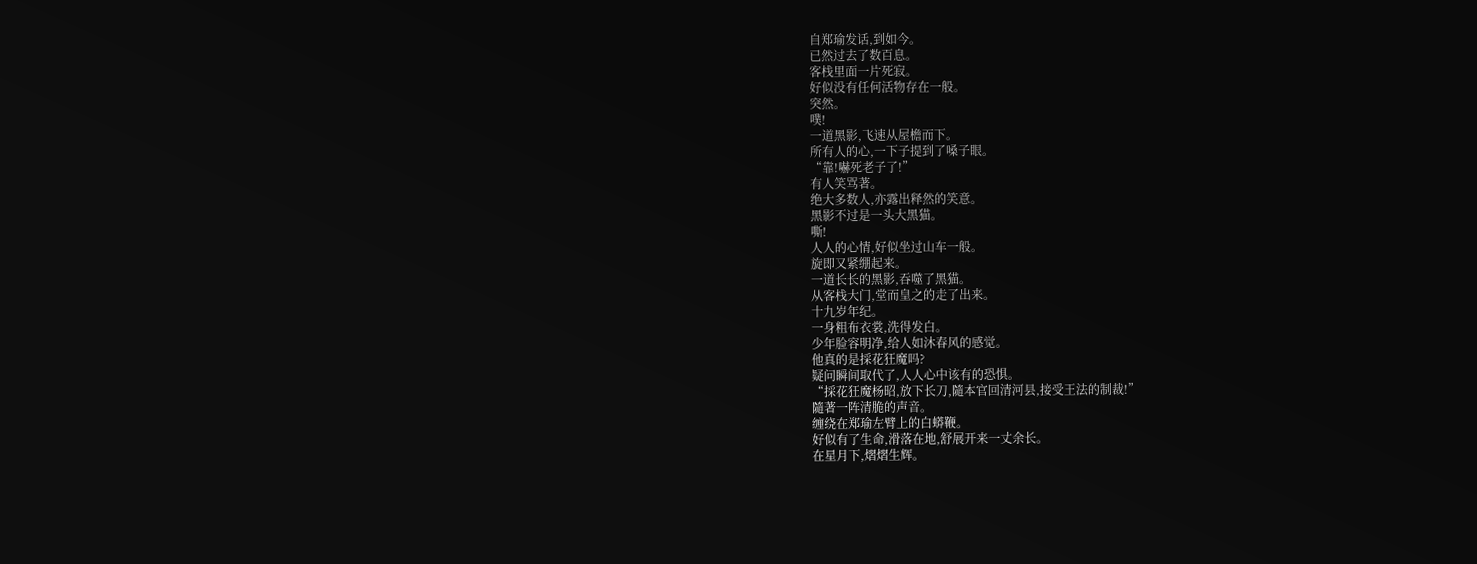自郑瑜发话,到如今。
已然过去了数百息。
客栈里面一片死寂。
好似没有任何活物存在一般。
突然。
噗!
一道黑影,飞速从屋檐而下。
所有人的心,一下子提到了嗓子眼。
“靠!嚇死老子了!”
有人笑骂著。
绝大多数人,亦露出释然的笑意。
黑影不过是一头大黑猫。
嘶!
人人的心情,好似坐过山车一般。
旋即又紧绷起来。
一道长长的黑影,吞噬了黑猫。
从客栈大门,堂而皇之的走了出来。
十九岁年纪。
一身粗布衣裳,洗得发白。
少年脸容明净,给人如沐春风的感觉。
他真的是採花狂魔吗?
疑问瞬间取代了,人人心中该有的恐惧。
“採花狂魔杨昭,放下长刀,隨本官回清河县,接受王法的制裁!”
隨著一阵清脆的声音。
缠绕在郑瑜左臂上的白蟒鞭。
好似有了生命,滑落在地,舒展开来一丈余长。
在星月下,熠熠生辉。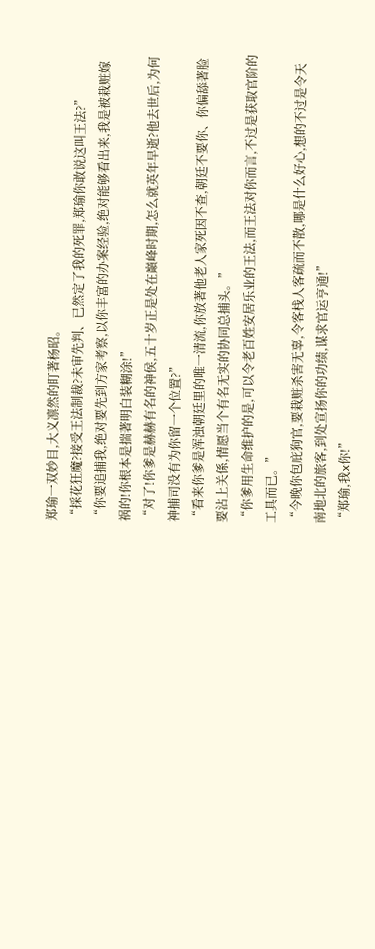郑瑜一双妙目,大义凛然的盯著杨昭。
“採花狂魔?接受王法制裁?未审先判、已然定了我的死罪,郑瑜你敢说这叫王法?”
“你要追捕我,绝对要先到方家考察,以你丰富的办案经验,绝对能够看出来,我是被栽赃嫁祸的!你根本是揣著明白装糊涂!”
“对了!你爹是赫赫有名的神侯,五十岁正是处在巔峰时期,怎么就英年早逝?他去世后,为何神捕司没有为你留一个位置?”
“看来你爹是浑浊朝廷里的唯一清流,你放著他老人家死因不查,朝廷不要你、你偏舔著脸要沾上关係,情愿当个有名无实的协同总捕头。”
“你爹用生命维护的是,可以令老百姓安居乐业的王法,而王法对你而言,不过是获取官阶的工具而已。”
“今晚你包庇狗官,要栽赃杀害无辜,令客栈人客疏而不散,哪是什么好心,想的不过是令天南地北的旅客,到处宣扬你的功绩,谋求官运亨通!”
“郑瑜,我x你!”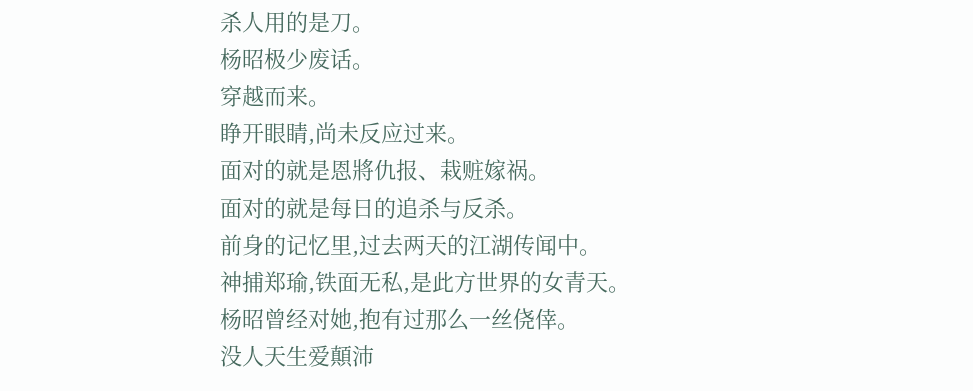杀人用的是刀。
杨昭极少废话。
穿越而来。
睁开眼睛,尚未反应过来。
面对的就是恩將仇报、栽赃嫁祸。
面对的就是每日的追杀与反杀。
前身的记忆里,过去两天的江湖传闻中。
神捕郑瑜,铁面无私,是此方世界的女青天。
杨昭曾经对她,抱有过那么一丝侥倖。
没人天生爱顛沛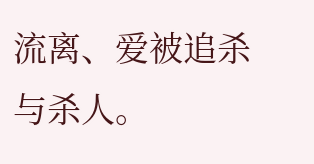流离、爱被追杀与杀人。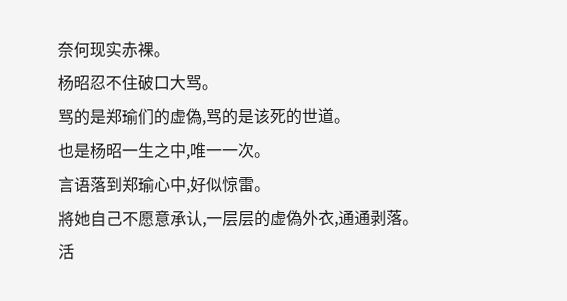奈何现实赤裸。
杨昭忍不住破口大骂。
骂的是郑瑜们的虚偽,骂的是该死的世道。
也是杨昭一生之中,唯一一次。
言语落到郑瑜心中,好似惊雷。
將她自己不愿意承认,一层层的虚偽外衣,通通剥落。
活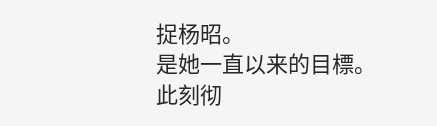捉杨昭。
是她一直以来的目標。
此刻彻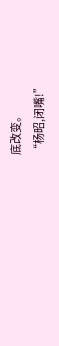底改变。
“杨昭,闭嘴!”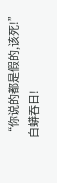“你说的都是假的,该死!”
白蟒吞日!